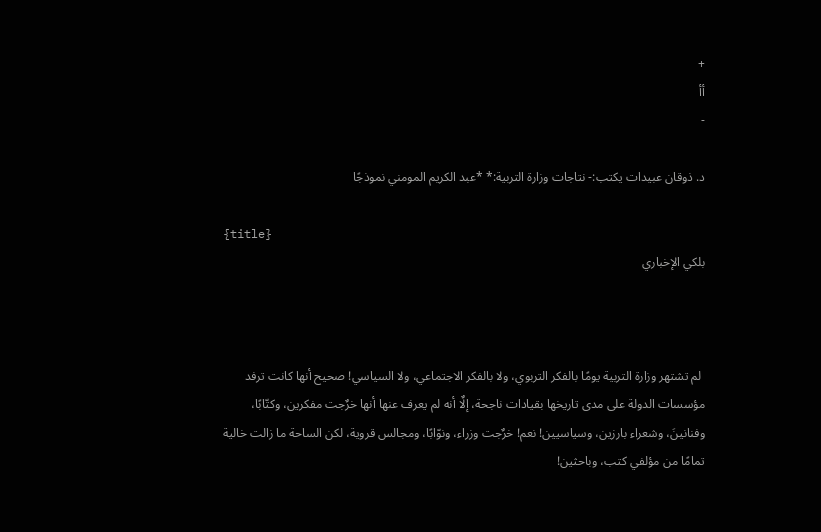+
أأ
-

د. ذوقان عبيدات يكتب:- نتاجات وزارة التربية:* *عبد الكريم المومني نموذجًا

{title}
بلكي الإخباري



 لم تشتهر وزارة التربية يومًا بالفكر التربوي، ولا بالفكر الاجتماعي، ولا السياسي! صحيح أنها كانت ترفد مؤسسات الدولة على مدى تاريخها بقيادات ناجحة، إلٌا أنه لم يعرف عنها أنها خرٌجت مفكرين، وكتّابًا،  وفنانينَ، وشعراء بارزين، وسياسيين! نعم! خرٌجت وزراء، ونوّابًا، ومجالس قروية، لكن الساحة ما زالت خالية تمامًا من مؤلفي كتب، وباحثين!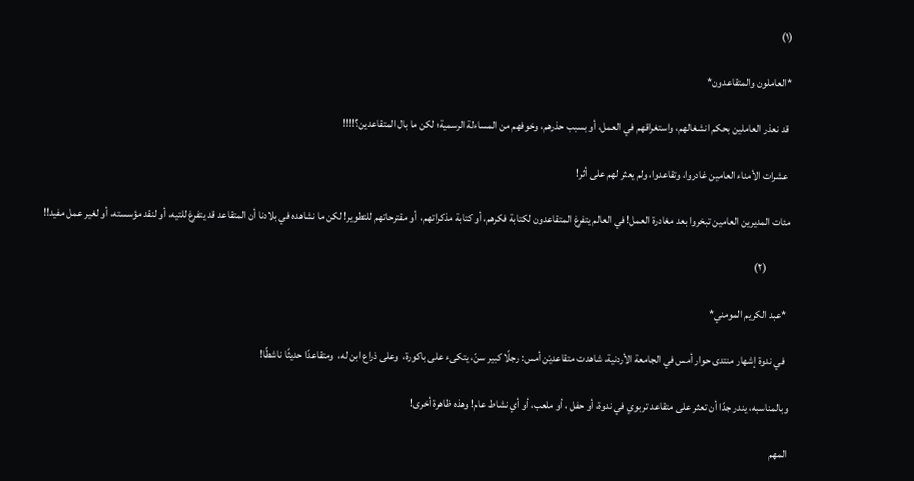(١)

*العاملون والمتقاعدون*

 قد نعذر العاملين بحكم انشغالهم، واستغراقهم في العمل، أو بسبب حذرهم، وخوفهم من المساءلة الرسمية؛ لكن ما بال المتقاعدين؟!!!!

 عشرات الأمناء العامين غادروا، وتقاعدوا، ولم يعثر لهم على أثر!

مئات المديرين العامين تبخروا بعد مغادرة العمل! في العالم يتفرغ المتقاعدون لكتابة فكرهم، أو كتابة مذكراتهم،  أو مقترحاتهم للتطوير! لكن ما نشاهده في بلادنا أن المتقاعد قد يتفرغ للتيه، أو لنقد مؤسسته، أو لغير عمل مفيد!!

           (٢)

 *عبد الكريم المومني*

  في ندوة إشهار منتدى حوار أمس في الجامعة الأردنية، شاهدت متقاعديْن أمس: رجلًا كبير سنّ، يتكىء على باكورة،  وعلى ذراع ابن له،  ومتقاعدًا حديثًا ناشطًا!

وبالمناسبه، يندر جدّا أن تعثر على متقاعد تربوي في ندوة، أو حفل ، أو ملعب، أو أي نشاط عام! وهذه ظاهرة أخرى!

المهم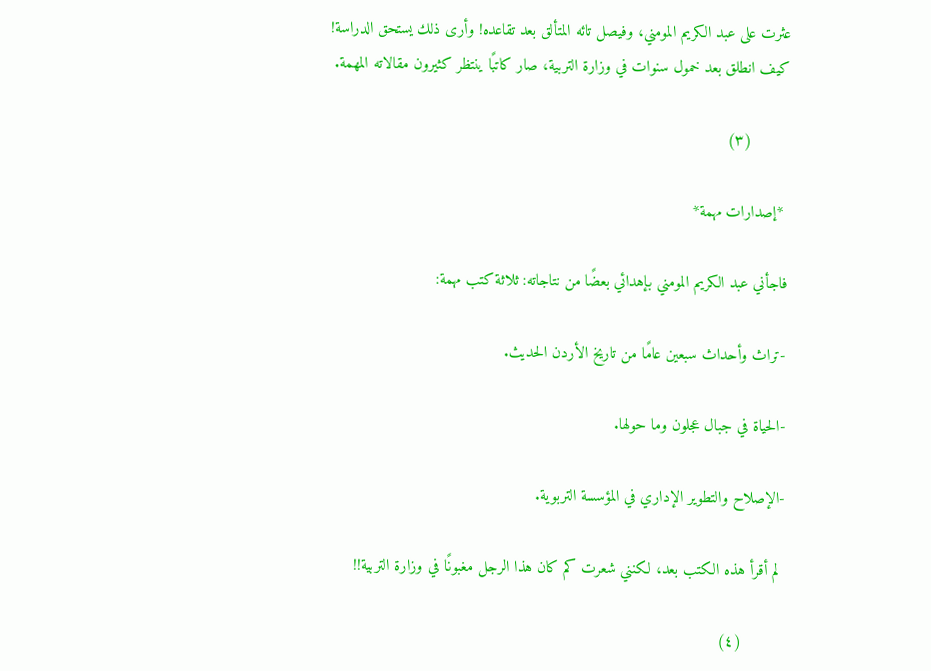عثرت على عبد الكريم المومني، وفيصل تائه المتألق بعد تقاعده! وأرى ذلك يستحق الدراسة! كيف انطلق بعد خمول سنوات في وزارة التربية، صار كاتبًا ينتظر كثيرون مقالاته المهمة.

        (٣)

 *إصدارات مهمة*

فاجأني عبد الكريم المومني بإهدائي بعضًا من نتاجاته: ثلاثة كتب مهمة:

-تراث وأحداث سبعين عامًا من تاريخ الأردن الحديث.

-الحياة في جبال عجلون وما حولها.

-الإصلاح والتطوير الإداري في المؤسسة التربوية.

 لم أقرأ هذه الكتب بعد، لكنني شعرت كم كان هذا الرجل مغبونًا في وزارة التربية!!

         (٤)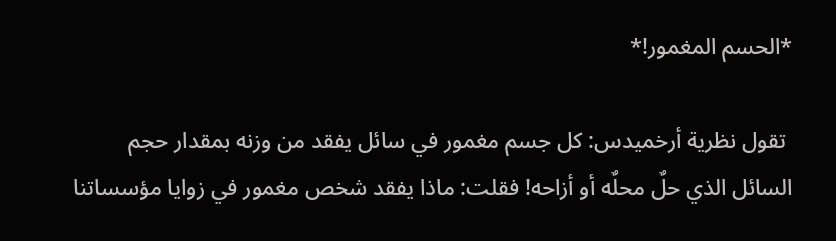*الحسم المغمور!*

 تقول نظرية أرخميدس: كل جسم مغمور في سائل يفقد من وزنه بمقدار حجم السائل الذي حلٌ محلٌه أو أزاحه! فقلت: ماذا يفقد شخص مغمور في زوايا مؤسساتنا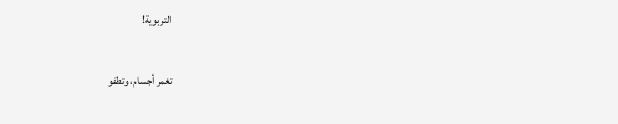التربوية!

تغمر أجسام، وتطفو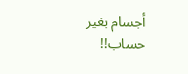أجسام بغير حساب!!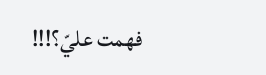فهمت عليّ؟!!!